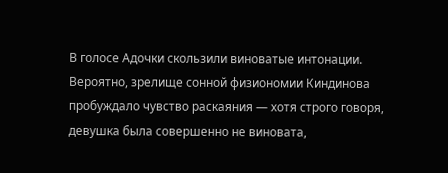В голосе Адочки скользили виноватые интонации. Вероятно, зрелище сонной физиономии Киндинова пробуждало чувство раскаяния — хотя строго говоря, девушка была совершенно не виновата,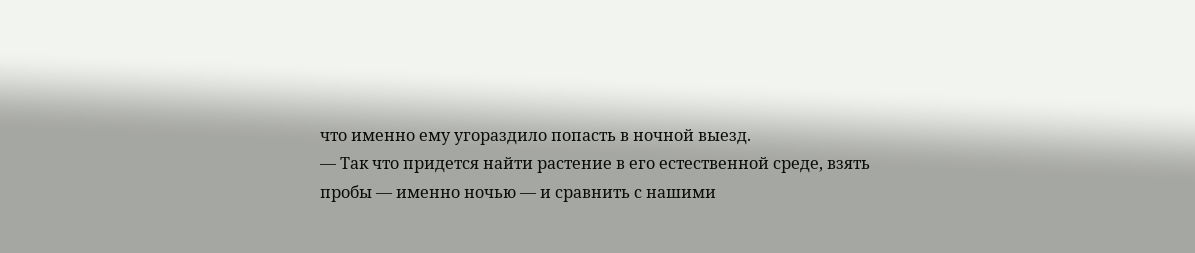что именно ему угораздило попасть в ночной выезд.
— Так что придется найти растение в его естественной среде, взять пробы — именно ночью — и сравнить с нашими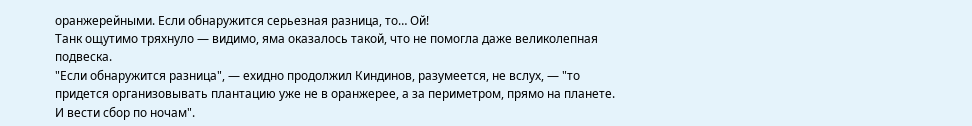оранжерейными. Если обнаружится серьезная разница, то… Ой!
Танк ощутимо тряхнуло — видимо, яма оказалось такой, что не помогла даже великолепная подвеска.
"Если обнаружится разница", — ехидно продолжил Киндинов, разумеется, не вслух, — "то придется организовывать плантацию уже не в оранжерее, а за периметром, прямо на планете. И вести сбор по ночам".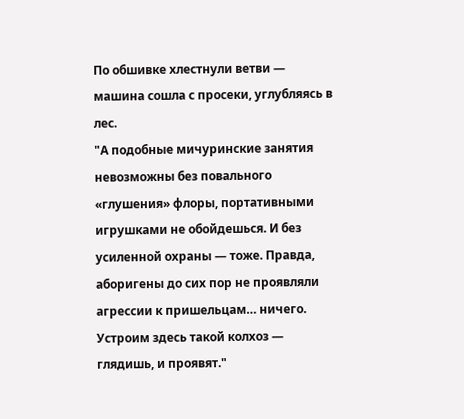По обшивке хлестнули ветви — машина сошла с просеки, углубляясь в лес.
"А подобные мичуринские занятия невозможны без повального «глушения» флоры, портативными игрушками не обойдешься. И без усиленной охраны — тоже. Правда, аборигены до сих пор не проявляли агрессии к пришельцам… ничего. Устроим здесь такой колхоз — глядишь, и проявят."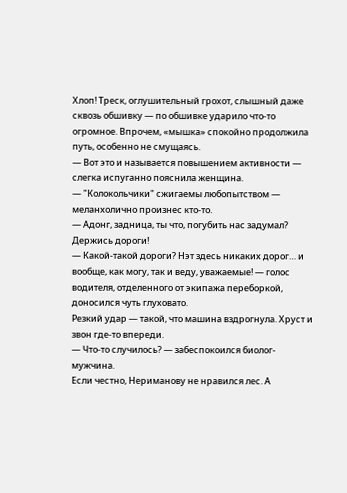Хлоп! Треск, оглушительный грохот, слышный даже сквозь обшивку — по обшивке ударило что-то огромное. Впрочем, «мышка» спокойно продолжила путь, особенно не смущаясь.
— Вот это и называется повышением активности — слегка испуганно пояснила женщина.
— "Колокольчики" сжигаемы любопытством — меланхолично произнес кто-то.
— Адонг, задница, ты что, погубить нас задумал? Держись дороги!
— Какой-такой дороги? Нэт здесь никаких дорог… и вообще, как могу, так и веду, уважаемые! — голос водителя, отделенного от экипажа переборкой, доносился чуть глуховато.
Резкий удар — такой, что машина вздрогнула. Хруст и звон где-то впереди.
— Что-то случилось? — забеспокоился биолог-мужчина.
Если честно, Нериманову не нравился лес. А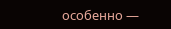особенно —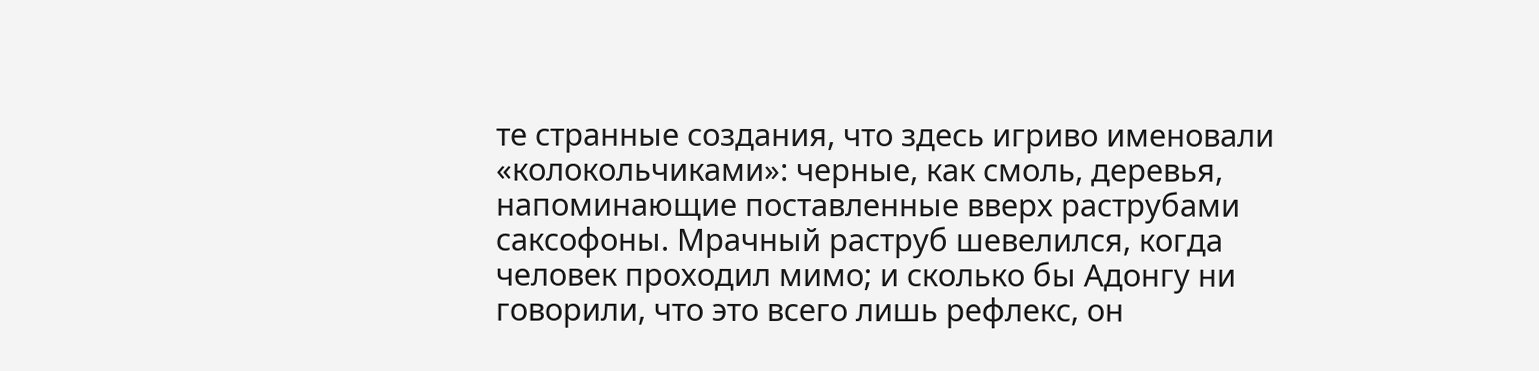те странные создания, что здесь игриво именовали «колокольчиками»: черные, как смоль, деревья, напоминающие поставленные вверх раструбами саксофоны. Мрачный раструб шевелился, когда человек проходил мимо; и сколько бы Адонгу ни говорили, что это всего лишь рефлекс, он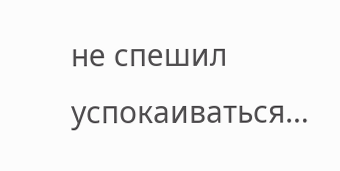не спешил успокаиваться…